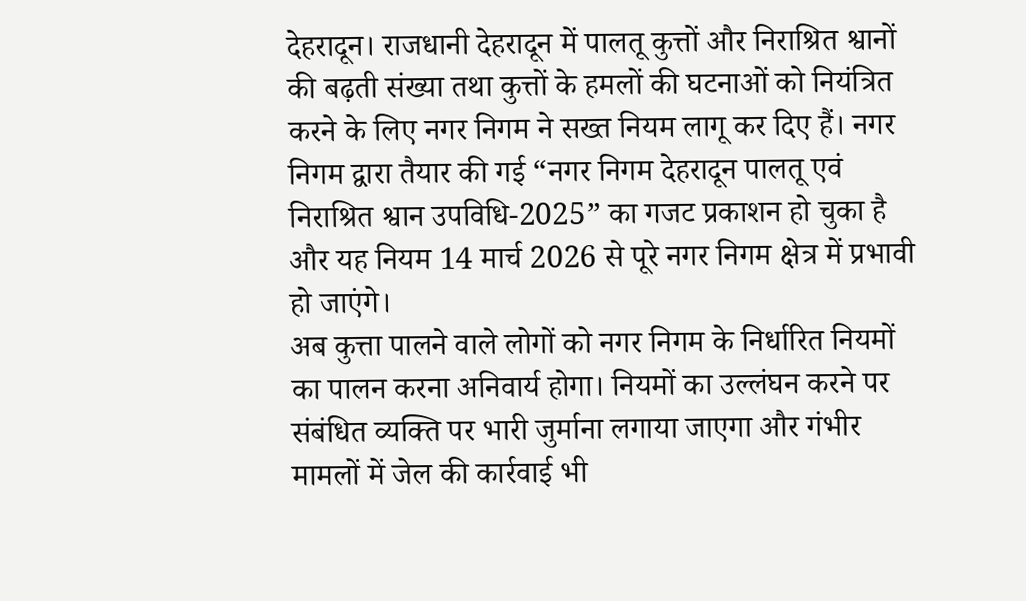देहरादून। राजधानी देहरादून में पालतू कुत्तों और निराश्रित श्वानों की बढ़ती संख्या तथा कुत्तों के हमलों की घटनाओं को नियंत्रित करने के लिए नगर निगम ने सख्त नियम लागू कर दिए हैं। नगर निगम द्वारा तैयार की गई “नगर निगम देहरादून पालतू एवं निराश्रित श्वान उपविधि-2025” का गजट प्रकाशन हो चुका है और यह नियम 14 मार्च 2026 से पूरे नगर निगम क्षेत्र में प्रभावी हो जाएंगे।
अब कुत्ता पालने वाले लोगों को नगर निगम के निर्धारित नियमों का पालन करना अनिवार्य होगा। नियमों का उल्लंघन करने पर संबंधित व्यक्ति पर भारी जुर्माना लगाया जाएगा और गंभीर मामलों में जेल की कार्रवाई भी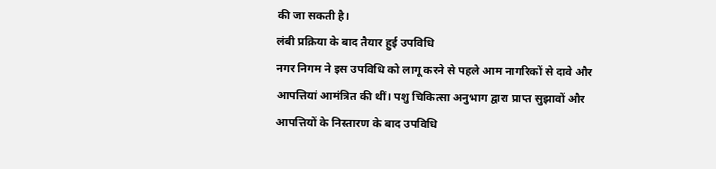की जा सकती है।
लंबी प्रक्रिया के बाद तैयार हुई उपविधि
नगर निगम ने इस उपविधि को लागू करने से पहले आम नागरिकों से दावे और आपत्तियां आमंत्रित की थीं। पशु चिकित्सा अनुभाग द्वारा प्राप्त सुझावों और आपत्तियों के निस्तारण के बाद उपविधि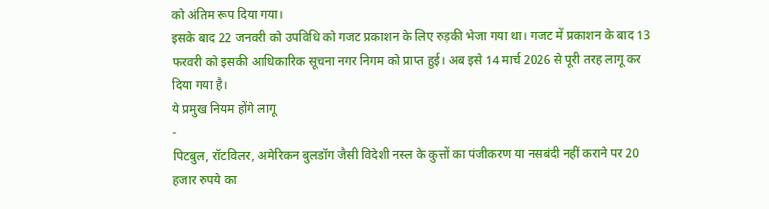को अंतिम रूप दिया गया।
इसके बाद 22 जनवरी को उपविधि को गजट प्रकाशन के लिए रुड़की भेजा गया था। गजट में प्रकाशन के बाद 13 फरवरी को इसकी आधिकारिक सूचना नगर निगम को प्राप्त हुई। अब इसे 14 मार्च 2026 से पूरी तरह लागू कर दिया गया है।
ये प्रमुख नियम होंगे लागू
-
पिटबुल, रॉटविलर, अमेरिकन बुलडॉग जैसी विदेशी नस्ल के कुत्तों का पंजीकरण या नसबंदी नहीं कराने पर 20 हजार रुपये का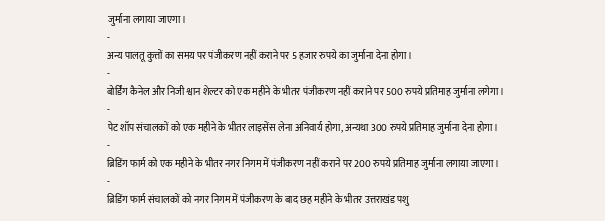जुर्माना लगाया जाएगा।
-
अन्य पालतू कुत्तों का समय पर पंजीकरण नहीं कराने पर 5 हजार रुपये का जुर्माना देना होगा।
-
बोर्डिंग कैनेल और निजी श्वान शेल्टर को एक महीने के भीतर पंजीकरण नहीं कराने पर 500 रुपये प्रतिमाह जुर्माना लगेगा।
-
पेट शॉप संचालकों को एक महीने के भीतर लाइसेंस लेना अनिवार्य होगा, अन्यथा 300 रुपये प्रतिमाह जुर्माना देना होगा।
-
ब्रिडिंग फार्म को एक महीने के भीतर नगर निगम में पंजीकरण नहीं कराने पर 200 रुपये प्रतिमाह जुर्माना लगाया जाएगा।
-
ब्रिडिंग फार्म संचालकों को नगर निगम में पंजीकरण के बाद छह महीने के भीतर उत्तराखंड पशु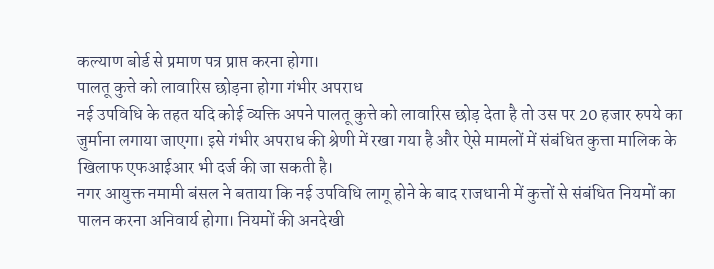कल्याण बोर्ड से प्रमाण पत्र प्राप्त करना होगा।
पालतू कुत्ते को लावारिस छोड़ना होगा गंभीर अपराध
नई उपविधि के तहत यदि कोई व्यक्ति अपने पालतू कुत्ते को लावारिस छोड़ देता है तो उस पर 20 हजार रुपये का जुर्माना लगाया जाएगा। इसे गंभीर अपराध की श्रेणी में रखा गया है और ऐसे मामलों में संबंधित कुत्ता मालिक के खिलाफ एफआईआर भी दर्ज की जा सकती है।
नगर आयुक्त नमामी बंसल ने बताया कि नई उपविधि लागू होने के बाद राजधानी में कुत्तों से संबंधित नियमों का पालन करना अनिवार्य होगा। नियमों की अनदेखी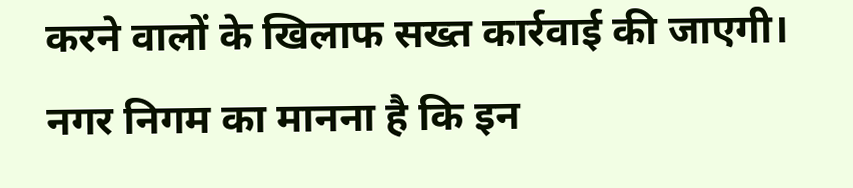करने वालों के खिलाफ सख्त कार्रवाई की जाएगी।
नगर निगम का मानना है कि इन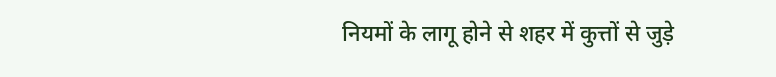नियमों के लागू होने से शहर में कुत्तों से जुड़े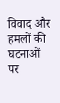विवाद और हमलों की घटनाओं पर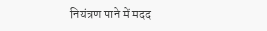नियंत्रण पाने में मदद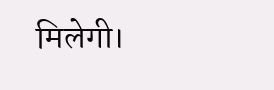मिलेगी।